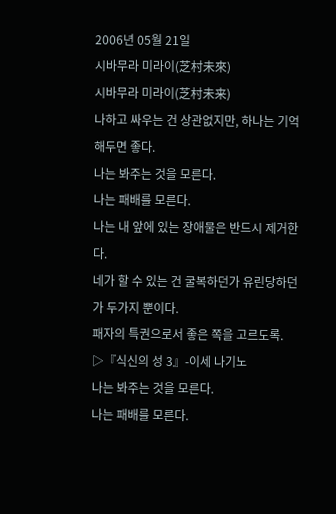2006년 05월 21일
시바무라 미라이(芝村未來)
시바무라 미라이(芝村未来)
나하고 싸우는 건 상관없지만, 하나는 기억해두면 좋다.
나는 봐주는 것을 모른다.
나는 패배를 모른다.
나는 내 앞에 있는 장애물은 반드시 제거한다.
네가 할 수 있는 건 굴복하던가 유린당하던가 두가지 뿐이다.
패자의 특권으로서 좋은 쪽을 고르도록.
▷『식신의 성 3』-이세 나기노
나는 봐주는 것을 모른다.
나는 패배를 모른다.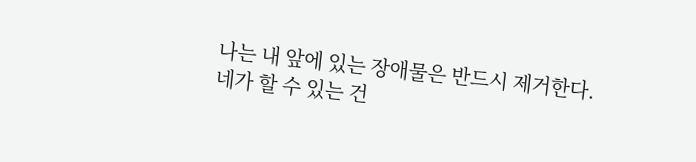나는 내 앞에 있는 장애물은 반드시 제거한다.
네가 할 수 있는 건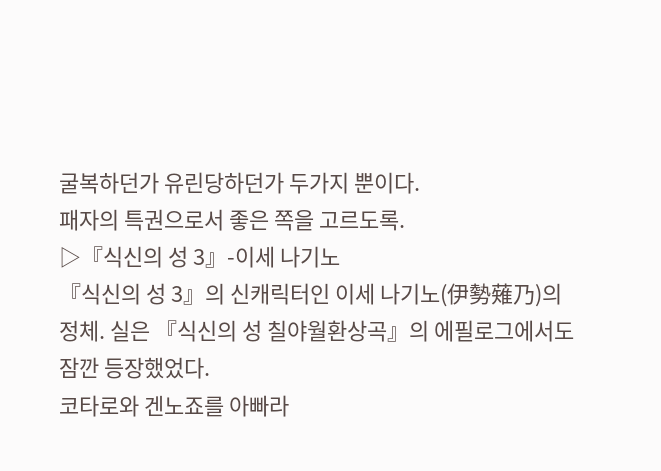굴복하던가 유린당하던가 두가지 뿐이다.
패자의 특권으로서 좋은 쪽을 고르도록.
▷『식신의 성 3』-이세 나기노
『식신의 성 3』의 신캐릭터인 이세 나기노(伊勢薙乃)의 정체. 실은 『식신의 성 칠야월환상곡』의 에필로그에서도 잠깐 등장했었다.
코타로와 겐노죠를 아빠라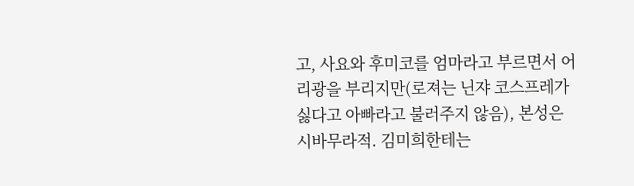고, 사요와 후미코를 엄마라고 부르면서 어리광을 부리지만(로져는 닌쟈 코스프레가 싫다고 아빠라고 불러주지 않음), 본성은 시바무라적. 김미희한테는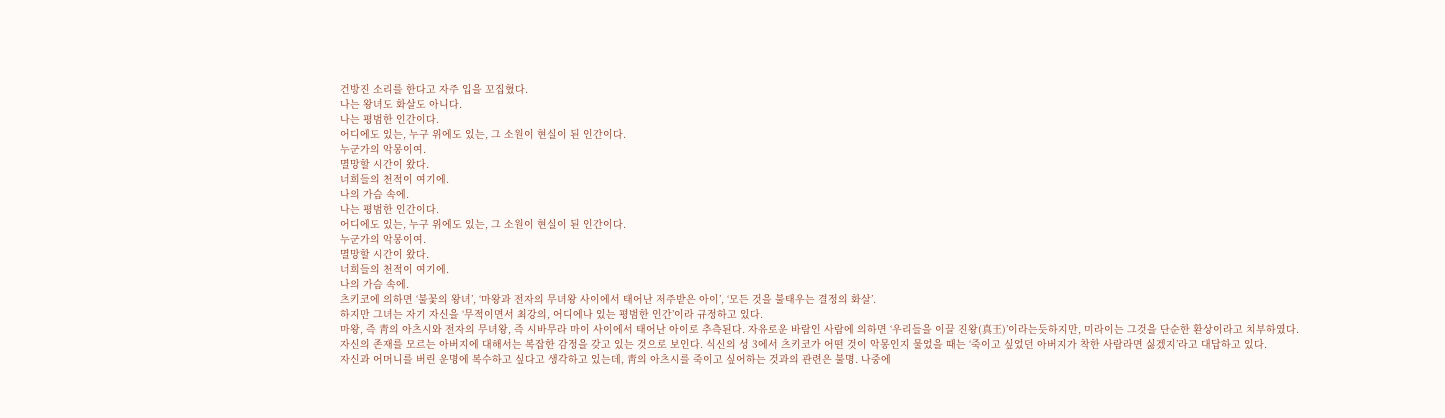건방진 소리를 한다고 자주 입을 꼬집혔다.
나는 왕녀도 화살도 아니다.
나는 평범한 인간이다.
어디에도 있는, 누구 위에도 있는, 그 소원이 현실이 된 인간이다.
누군가의 악몽이여.
멸망할 시간이 왔다.
너희들의 천적이 여기에.
나의 가슴 속에.
나는 평범한 인간이다.
어디에도 있는, 누구 위에도 있는, 그 소원이 현실이 된 인간이다.
누군가의 악몽이여.
멸망할 시간이 왔다.
너희들의 천적이 여기에.
나의 가슴 속에.
츠키코에 의하면 ‘불꽃의 왕녀’, ‘마왕과 전자의 무녀왕 사이에서 태어난 저주받은 아이’, ‘모든 것을 불태우는 결정의 화살’.
하지만 그녀는 자기 자신을 ‘무적이면서 최강의, 어디에나 있는 평범한 인간’이라 규정하고 있다.
마왕, 즉 靑의 아츠시와 전자의 무녀왕, 즉 시바무라 마이 사이에서 태어난 아이로 추측된다. 자유로운 바람인 사람에 의하면 ‘우리들을 이끌 진왕(真王)’이라는듯하지만, 미라이는 그것을 단순한 환상이라고 치부하였다.
자신의 존재를 모르는 아버지에 대해서는 복잡한 감정을 갖고 있는 것으로 보인다. 식신의 성 3에서 츠키코가 어떤 것이 악몽인지 물었을 때는 ‘죽이고 싶었던 아버지가 착한 사람라면 싫겠지’라고 대답하고 있다.
자신과 어머니를 버린 운명에 복수하고 싶다고 생각하고 있는데, 靑의 아츠시를 죽이고 싶어하는 것과의 관련은 불명. 나중에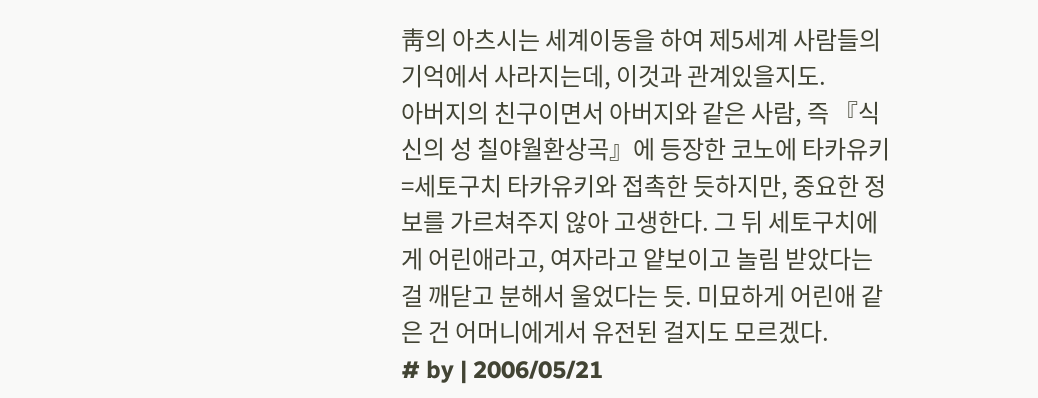靑의 아츠시는 세계이동을 하여 제5세계 사람들의 기억에서 사라지는데, 이것과 관계있을지도.
아버지의 친구이면서 아버지와 같은 사람, 즉 『식신의 성 칠야월환상곡』에 등장한 코노에 타카유키=세토구치 타카유키와 접촉한 듯하지만, 중요한 정보를 가르쳐주지 않아 고생한다. 그 뒤 세토구치에게 어린애라고, 여자라고 얕보이고 놀림 받았다는 걸 깨닫고 분해서 울었다는 듯. 미묘하게 어린애 같은 건 어머니에게서 유전된 걸지도 모르겠다.
# by | 2006/05/21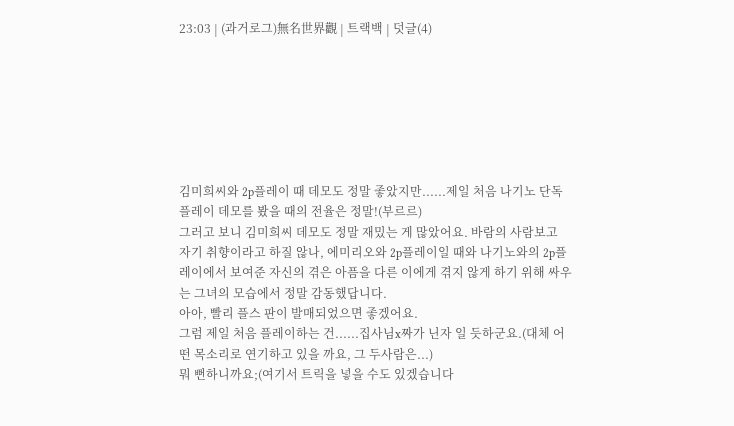23:03 | (과거로그)無名世界觀 | 트랙백 | 덧글(4)







김미희씨와 2p플레이 때 데모도 정말 좋았지만......제일 처음 나기노 단독플레이 데모를 봤을 때의 전율은 정말!(부르르)
그러고 보니 김미희씨 데모도 정말 재밌는 게 많았어요. 바람의 사람보고 자기 취향이라고 하질 않나, 에미리오와 2p플레이일 때와 나기노와의 2p플레이에서 보여준 자신의 겪은 아픔을 다른 이에게 겪지 않게 하기 위해 싸우는 그녀의 모습에서 정말 감동했답니다.
아아, 빨리 플스 판이 발매되었으면 좋겠어요.
그럼 제일 처음 플레이하는 건......집사님x짜가 닌자 일 듯하군요.(대체 어떤 목소리로 연기하고 있을 까요, 그 두사람은...)
뭐 뻔하니까요;(여기서 트릭을 넣을 수도 있겠습니다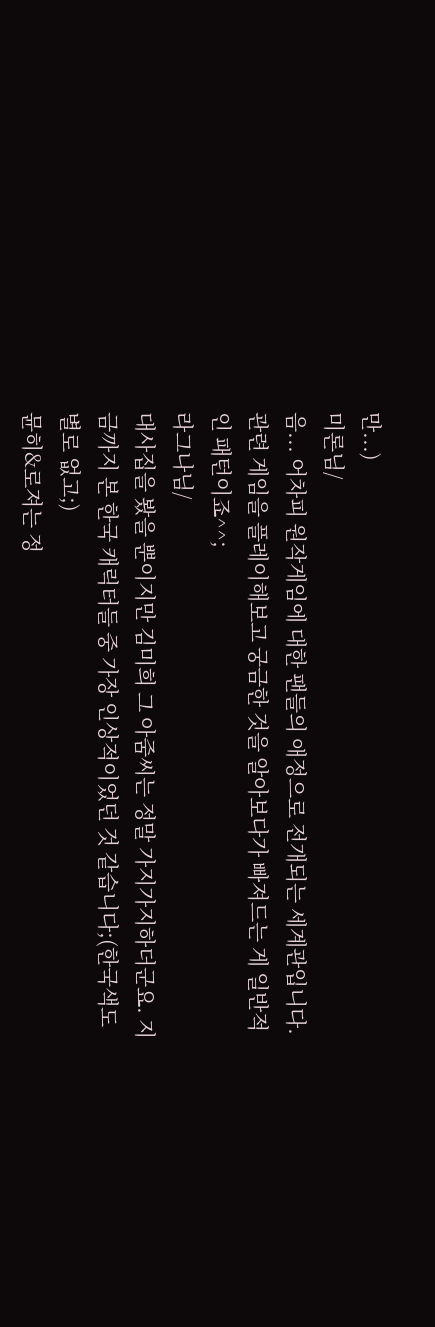만...)
미론님/
음... 어차피 원작게임에 대한 팬들의 애정으로 전개되는 세계관입니다. 관련 게임을 플레이해보고 궁금한 것을 알아보다가 빠져드는 게 일반적인 패턴이죠^^;
라그나님/
대사집을 봤을 뿐이지만 김미희 그 아줌씨는 정말 가지가지하더군요. 지금까지 본 한국 캐릭터들 중 가장 인상적이었던 것 같습니다;(한국색도 별로 없고;)
뮨히&로져는 정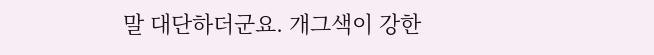말 대단하더군요. 개그색이 강한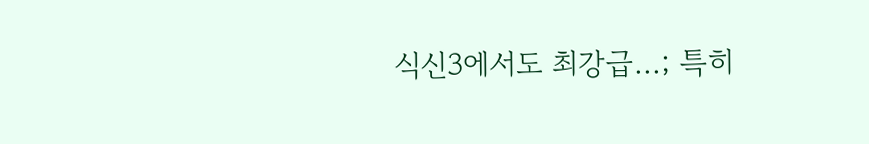식신3에서도 최강급...; 특히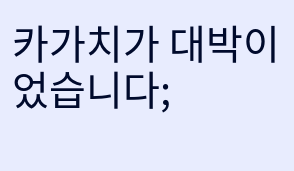카가치가 대박이었습니다;